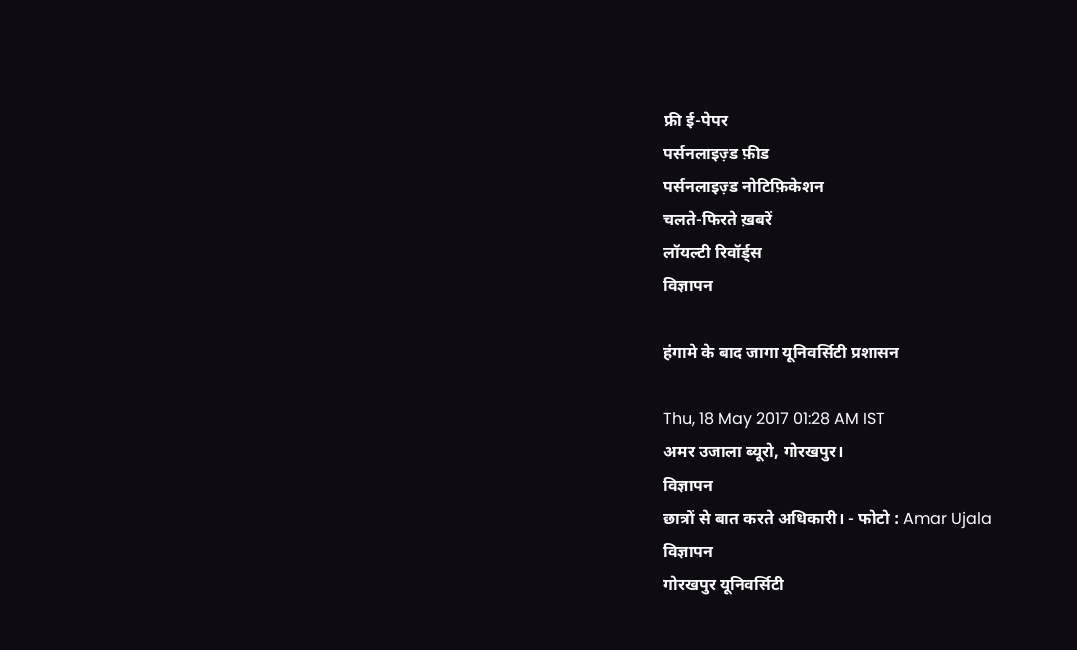फ्री ई-पेपर
पर्सनलाइज़्ड फ़ीड
पर्सनलाइज़्ड नोटिफ़िकेशन
चलते-फिरते ख़बरें
लॉयल्टी रिवॉर्ड्स
विज्ञापन

हंगामे के बाद जागा यूनिवर्सिटी प्रशासन

Thu, 18 May 2017 01:28 AM IST
अमर उजाला ब्यूरो, गोरखपुर।
विज्ञापन
छात्रों से बात करते अधिकारी। - फोटो : Amar Ujala
विज्ञापन
गोरखपुर यूनिवर्सिटी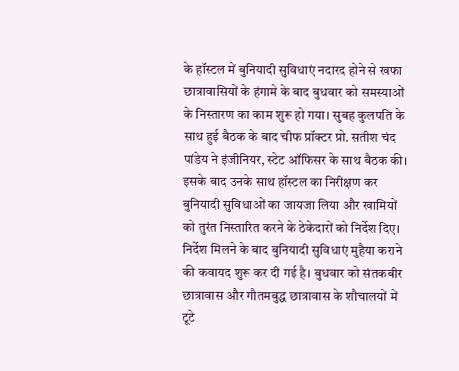के हॉस्टल में बुनियादी सुविधाएं नदारद होने से खफा छात्रावासियों के हंगामे के बाद बुधवार को समस्याओं के निस्तारण का काम शुरू हो गया। सुबह कुलपति के साथ हुई बैठक के बाद चीफ प्रॉक्टर प्रो. सतीश चंद पांडेय ने इंजीनियर, स्टेट ऑफिसर के साथ बैठक की। इसके बाद उनके साथ हॉस्टल का निरीक्षण कर बुनियादी सुविधाओं का जायजा लिया और खामियों को तुरंत निस्तारित करने के ठेकेदारों को निर्देश दिए। निर्देश मिलने के बाद बुनियादी सुविधाएं मुहैया कराने की कवायद शुरू कर दी गई है। बुधवार को संतकबीर छात्रावास और गौतमबुद्ध छात्रावास के शौचालयों में टूटे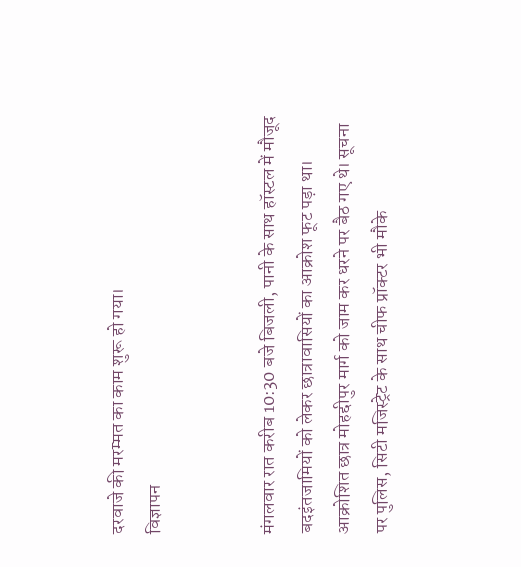दरवाजे की मरम्मत का काम शुरू हो गया।
विज्ञापन


मंगलवार रात करीब 10:30 बजे बिजली, पानी के साथ हॉस्टल में मौजूद बदइंतजामियों को लेकर छात्रावासियों का आक्रोश फूट पड़ा था। आक्रोशित छात्र मोहद्दीपुर मार्ग को जाम कर धरने पर बैठ गए थे। सूचना पर पुलिस, सिटी मजिस्ट्रेट के साथ चीफ प्रॉक्टर भी मौके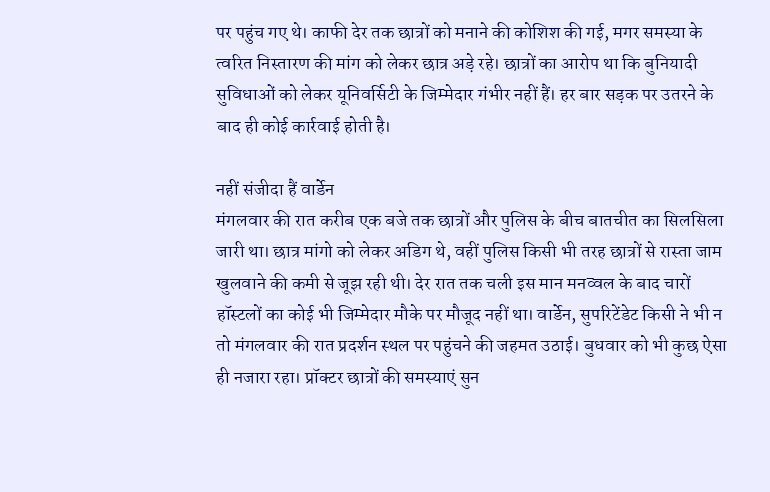पर पहुंच गए थे। काफी देर तक छात्रों को मनाने की कोशिश की गई, मगर समस्या के त्वरित निस्तारण की मांग को लेकर छात्र अड़े रहे। छात्रों का आरोप था कि बुनियादी सुविधाओं को लेकर यूनिवर्सिटी के जिम्मेदार गंभीर नहीं हैं। हर बार सड़क पर उतरने के बाद ही कोई कार्रवाई होती है।

नहीं संजीदा हैं वार्डेन
मंगलवार की रात करीब एक बजे तक छात्रों और पुलिस के बीच बातचीत का सिलसिला जारी था। छात्र मांगो को लेकर अडिग थे, वहीं पुलिस किसी भी तरह छात्रों से रास्ता जाम खुलवाने की कमी से जूझ रही थी। देर रात तक चली इस मान मनव्वल के बाद चारों हॉस्टलों का कोई भी जिम्मेदार मौके पर मौजूद नहीं था। वार्डेन, सुपरिटेंडेट किसी ने भी न तो मंगलवार की रात प्रदर्शन स्थल पर पहुंचने की जहमत उठाई। बुधवार को भी कुछ ऐसा ही नजारा रहा। प्रॉक्टर छात्रों की समस्याएं सुन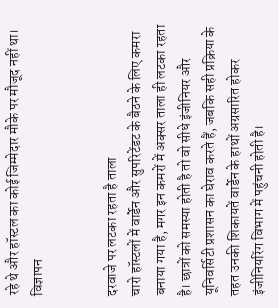रहे थे और हॉस्टल का कोई जिम्मेदार मौके पर मौजूद नहीं था।
विज्ञापन


दरवाजे पर लटका रहता है ताला
चारो हॉस्टलों में वार्डेन और सुपरिटेंडट के बैठने के लिए कमरा बनाया गया है, मगर इन कमरों में अक्सर ताला ही लटका रहता है। छात्रों को समस्या होती है तो वो सीधे इंजीनियर और यूनिवर्सिटी प्रशासन का घेराव करते हैं, जबकि सही प्रक्रिया के तहत उनकी शिकायतें वार्डेन के हाथों अग्रसारित होकर इंजीनियरिंग विभाग में पहुंचनी होती है।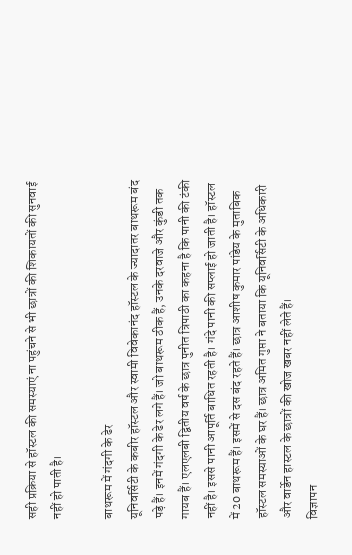सही प्रक्रिया से हॉस्टल की समस्याएं ना पहुंचने से भी छात्रों की शिकायतों की सुनवाई नहीं हो पाती है।

बाथरूम में गंदगी के ढेर
यूनिवर्सिटी के कबीर हॉस्टल और स्वामी विवेकानंद हॉस्टल के ज्यादातर बाथरूम बंद पड़े हैं। इनमें गंदगी के ढेर लगे हैं। जो बाथरूम ठीक हैं, उनके दरवाजे और कुंडी तक गायब हैं। एलएलबी द्वितीय वर्ष के छात्र पुनीत त्रिपाठी का कहना है कि पानी की टंकी नहीं है। इससे पानी आपूर्ति बाधित रहती है। गंदे पानी की सप्लाई हो जाती है। हॉस्टल में 20 बाथरूम हैं। इसमें से दस बंद रहते हैं। छात्र आशीष कुमार पांडेय के मुताबिक हॉस्टल समस्याओं के घर हैं। छात्र अमित गुप्ता ने बताया कि यूनिवर्सिटी के अधिकारी और वार्डेन हास्टल के छात्रों की खोज खबर नहीं लेते हैं।
विज्ञापन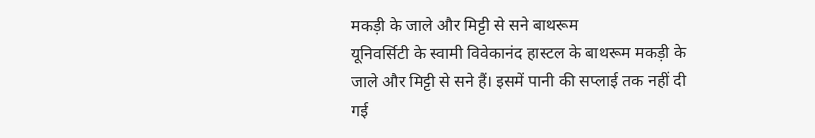मकड़ी के जाले और मिट्टी से सने बाथरूम
यूनिवर्सिटी के स्वामी विवेकानंद हास्टल के बाथरूम मकड़ी के जाले और मिट्टी से सने हैं। इसमें पानी की सप्लाई तक नहीं दी गई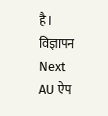है।
विज्ञापन
Next
AU ऐप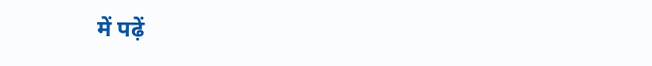में पढ़ें